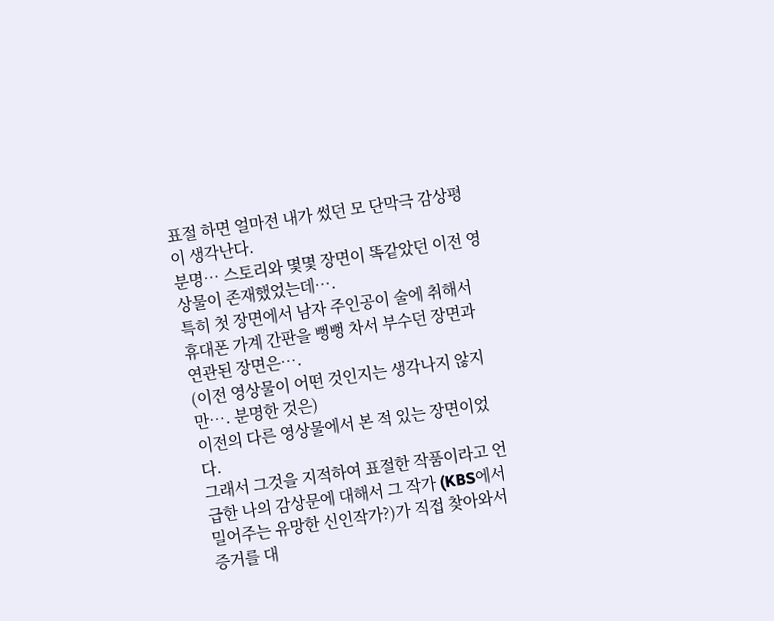표절 하면 얼마전 내가 썼던 모 단막극 감상평이 생각난다.
분명… 스토리와 몇몇 장면이 똑같았던 이전 영상물이 존재했었는데….
특히 첫 장면에서 남자 주인공이 술에 취해서 휴대폰 가계 간판을 뻥뻥 차서 부수던 장면과 연관된 장면은….
(이전 영상물이 어떤 것인지는 생각나지 않지만…. 분명한 것은)
이전의 다른 영상물에서 본 적 있는 장면이었다.
그래서 그것을 지적하여 표절한 작품이라고 언급한 나의 감상문에 대해서 그 작가 (KBS에서 밀어주는 유망한 신인작가?)가 직접 찾아와서 증거를 대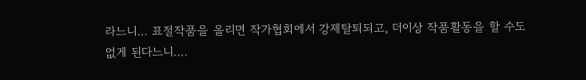라느니… 표절작품을 올리면 작가협회에서 강제탈퇴되고, 더이상 작품활동을 할 수도 없게 된다느니….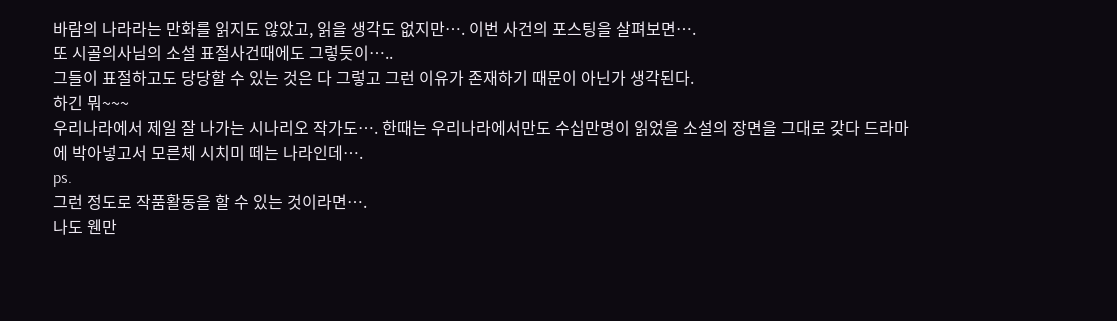바람의 나라라는 만화를 읽지도 않았고, 읽을 생각도 없지만…. 이번 사건의 포스팅을 살펴보면….
또 시골의사님의 소설 표절사건때에도 그렇듯이…..
그들이 표절하고도 당당할 수 있는 것은 다 그렇고 그런 이유가 존재하기 때문이 아닌가 생각된다.
하긴 뭐~~~
우리나라에서 제일 잘 나가는 시나리오 작가도…. 한때는 우리나라에서만도 수십만명이 읽었을 소설의 장면을 그대로 갖다 드라마에 박아넣고서 모른체 시치미 떼는 나라인데….
ps.
그런 정도로 작품활동을 할 수 있는 것이라면….
나도 웬만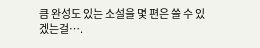큼 완성도 있는 소설을 몇 편은 쓸 수 있겠는걸….